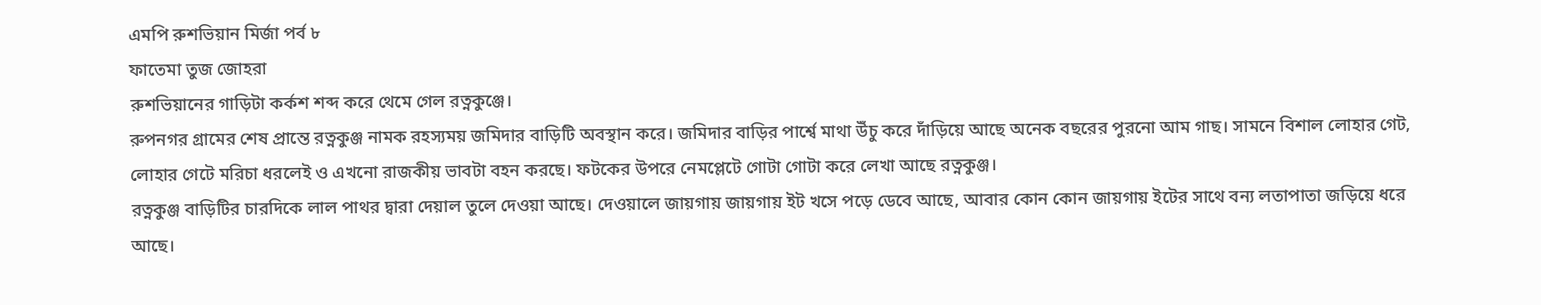এমপি রুশভিয়ান মির্জা পর্ব ৮
ফাতেমা তুজ জোহরা
রুশভিয়ানের গাড়িটা কর্কশ শব্দ করে থেমে গেল রত্নকুঞ্জে।
রুপনগর গ্রামের শেষ প্রান্তে রত্নকুঞ্জ নামক রহস্যময় জমিদার বাড়িটি অবস্থান করে। জমিদার বাড়ির পার্শ্বে মাথা উঁচু করে দাঁড়িয়ে আছে অনেক বছরের পুরনো আম গাছ। সামনে বিশাল লোহার গেট, লোহার গেটে মরিচা ধরলেই ও এখনো রাজকীয় ভাবটা বহন করছে। ফটকের উপরে নেমপ্লেটে গোটা গোটা করে লেখা আছে রত্নকুঞ্জ।
রত্নকুঞ্জ বাড়িটির চারদিকে লাল পাথর দ্বারা দেয়াল তুলে দেওয়া আছে। দেওয়ালে জায়গায় জায়গায় ইট খসে পড়ে ডেবে আছে, আবার কোন কোন জায়গায় ইটের সাথে বন্য লতাপাতা জড়িয়ে ধরে আছে।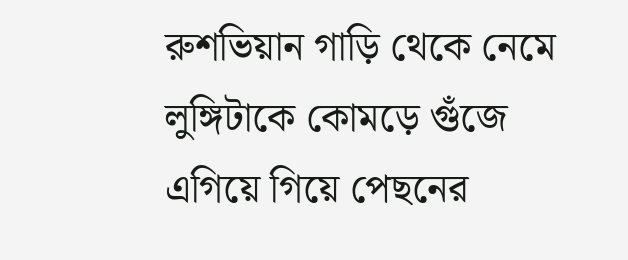রুশভিয়ান গাড়ি থেকে নেমে লুঙ্গিটাকে কোমড়ে গুঁজে এগিয়ে গিয়ে পেছনের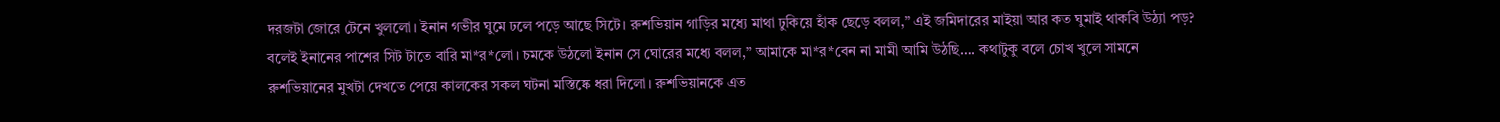দরজটা জোরে টেনে খুললো। ইনান গভীর ঘুমে ঢলে পড়ে আছে সিটে। রুশভিয়ান গাড়ির মধ্যে মাথা ঢুকিয়ে হাঁক ছেড়ে বলল,” এই জমিদারের মাইয়া আর কত ঘুমাই থাকবি উঠ্যা পড়? বলেই ইনানের পাশের সিট টাতে বারি মা*র*লো। চমকে উঠলো ইনান সে ঘোরের মধ্যে বলল,” আমাকে মা*র*বেন না মামী আমি উঠছি…. কথাটুকু বলে চোখ খুলে সামনে রুশভিয়ানের মুখটা দেখতে পেয়ে কালকের সকল ঘটনা মস্তিষ্কে ধরা দিলো। রুশভিয়ানকে এত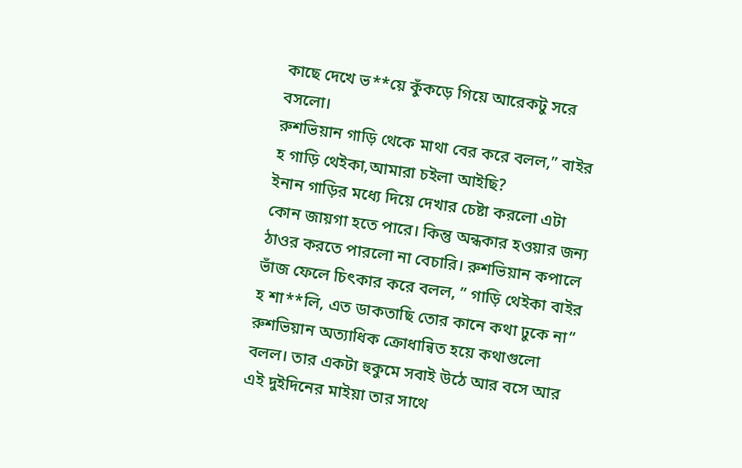কাছে দেখে ভ**য়ে কুঁকড়ে গিয়ে আরেকটু সরে বসলো।
রুশভিয়ান গাড়ি থেকে মাথা বের করে বলল,” বাইর হ গাড়ি থেইকা,আমারা চইলা আইছি?
ইনান গাড়ির মধ্যে দিয়ে দেখার চেষ্টা করলো এটা কোন জায়গা হতে পারে। কিন্তু অন্ধকার হওয়ার জন্য ঠাওর করতে পারলো না বেচারি। রুশভিয়ান কপালে ভাঁজ ফেলে চিৎকার করে বলল, ” গাড়ি থেইকা বাইর হ শা**লি, এত ডাকতাছি তোর কানে কথা ঢুকে না” রুশভিয়ান অত্যাধিক ক্রোধান্বিত হয়ে কথাগুলো বলল। তার একটা হুকুমে সবাই উঠে আর বসে আর এই দুইদিনের মাইয়া তার সাথে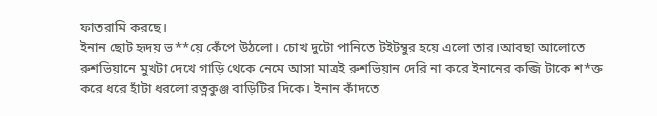ফাতরামি করছে।
ইনান ছোট হৃদয় ভ**য়ে কেঁপে উঠলো। চোখ দুটো পানিতে টইটম্বুর হয়ে এলো তার।আবছা আলোতে রুশভিয়ানে মুখটা দেখে গাড়ি থেকে নেমে আসা মাত্রই রুশভিয়ান দেরি না করে ইনানের কব্জি টাকে শ*ক্ত করে ধরে হাঁটা ধরলো রত্নকুঞ্জ বাড়িটির দিকে। ইনান কাঁদতে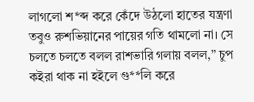লাগলো শ*ব্দ করে কেঁদে উঠলো হাতের যন্ত্রণা তবুও রুশভিয়ানের পায়ের গতি থামলো না। সে চলতে চলতে বলল রাশভারি গলায় বলল,” চুপ কইরা থাক না হইলে গু**লি করে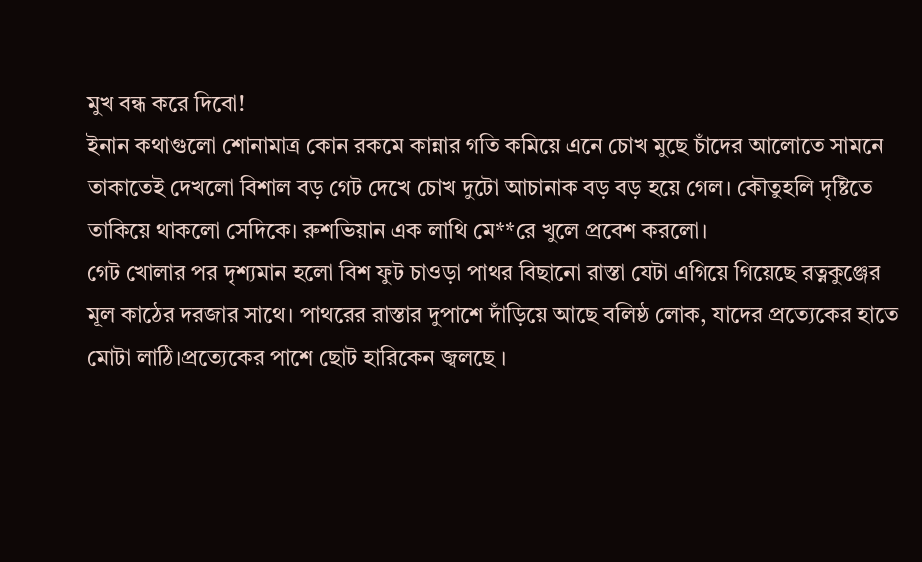মুখ বন্ধ করে দিবো!
ইনান কথাগুলো শোনামাত্র কোন রকমে কান্নার গতি কমিয়ে এনে চোখ মুছে চাঁদের আলোতে সামনে তাকাতেই দেখলো বিশাল বড় গেট দেখে চোখ দুটো আচানাক বড় বড় হয়ে গেল। কৌতুহলি দৃষ্টিতে তাকিয়ে থাকলো সেদিকে। রুশভিয়ান এক লাথি মে**রে খুলে প্রবেশ করলো।
গেট খোলার পর দৃশ্যমান হলো বিশ ফুট চাওড়া পাথর বিছানো রাস্তা যেটা এগিয়ে গিয়েছে রত্নকুঞ্জের মূল কাঠের দরজার সাথে। পাথরের রাস্তার দুপাশে দাঁড়িয়ে আছে বলিষ্ঠ লোক, যাদের প্রত্যেকের হাতে মোটা লাঠি।প্রত্যেকের পাশে ছোট হারিকেন জ্বলছে ।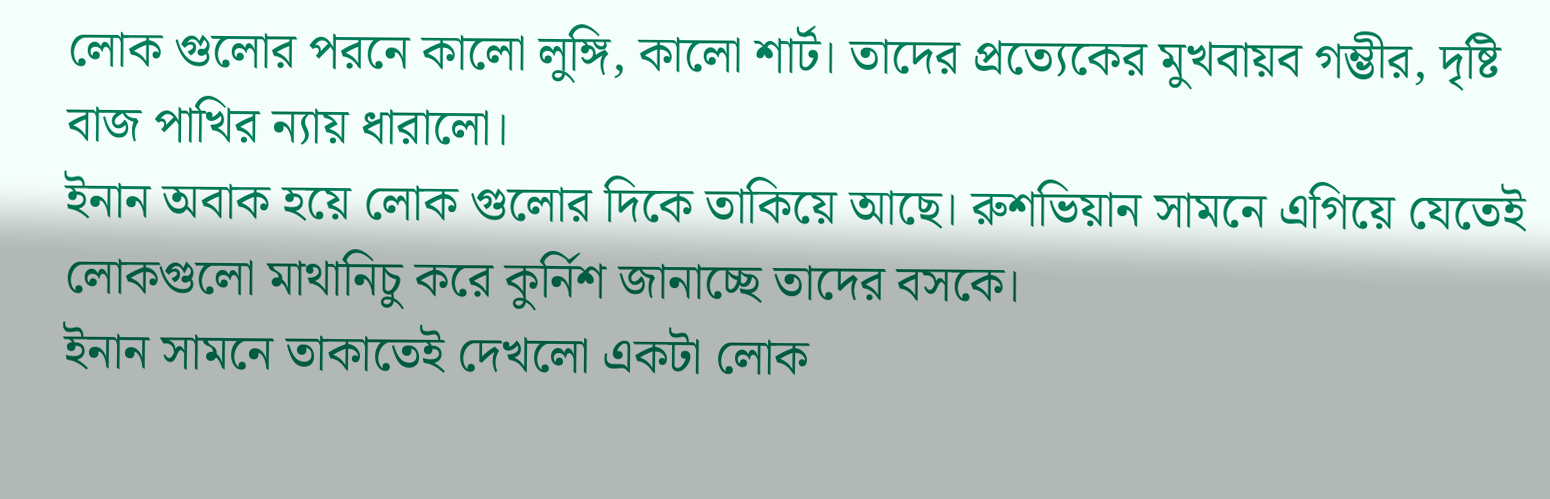লোক গুলোর পরনে কালো লুঙ্গি, কালো শার্ট। তাদের প্রত্যেকের মুখবায়ব গম্ভীর, দৃষ্টি বাজ পাখির ন্যায় ধারালো।
ইনান অবাক হয়ে লোক গুলোর দিকে তাকিয়ে আছে। রুশভিয়ান সামনে এগিয়ে যেতেই লোকগুলো মাথানিচু করে কুর্নিশ জানাচ্ছে তাদের বসকে।
ইনান সামনে তাকাতেই দেখলো একটা লোক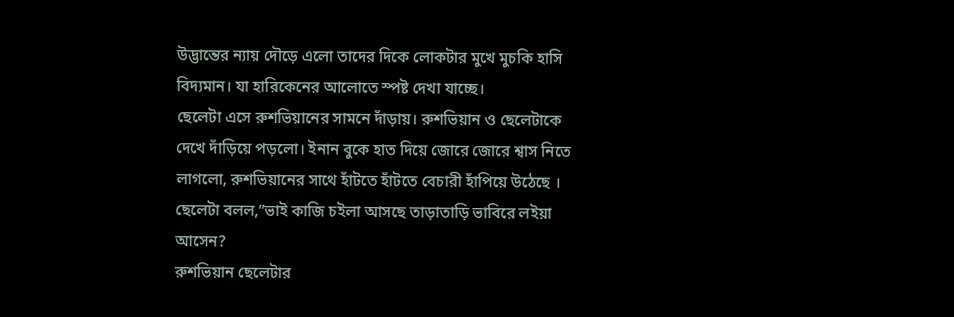উদ্ভান্তের ন্যায় দৌড়ে এলো তাদের দিকে লোকটার মুখে মুচকি হাসি বিদ্যমান। যা হারিকেনের আলোতে স্পষ্ট দেখা যাচ্ছে।
ছেলেটা এসে রুশভিয়ানের সামনে দাঁড়ায়। রুশভিয়ান ও ছেলেটাকে দেখে দাঁড়িয়ে পড়লো। ইনান বুকে হাত দিয়ে জোরে জোরে শ্বাস নিতে লাগলো, রুশভিয়ানের সাথে হাঁটতে হাঁটতে বেচারী হাঁপিয়ে উঠেছে ।
ছেলেটা বলল,”ভাই কাজি চইলা আসছে তাড়াতাড়ি ভাবিরে লইয়া আসেন?
রুশভিয়ান ছেলেটার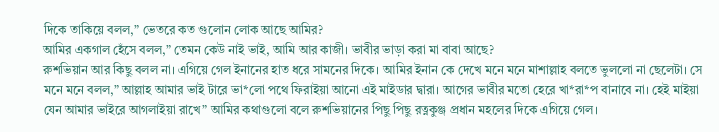দিকে তাকিয়ে বলল,” ভেতরে কত গুলোন লোক আছে আমির?
আমির একগাল হেঁসে বলল,” তেমন কেউ নাই ভাই, আমি আর কাজী। ভাবীর ভাড়া করা মা বাবা আছে?
রুশভিয়ান আর কিছু বলল না। এগিয়ে গেল ইনানের হাত ধরে সামনের দিকে। আমির ইনান কে দেখে মনে মনে মাশাল্লাহ বলতে ভুললো না ছেলেটা। সে মনে মনে বলল,” আল্লাহ আমার ভাই টারে ভা*লো পথে ফিরাইয়া আনো এই মাইডার দ্বারা। আগের ভাবীর মতো হেরে খা*রা*প বানাবে না। হেই মাইয়া যেন আমার ভাইরে আগলাইয়া রাখে” আমির কথাগুলো বলে রুশভিয়ানের পিছু পিছু রত্নকুঞ্জ প্রধান মহলের দিকে এগিয়ে গেল।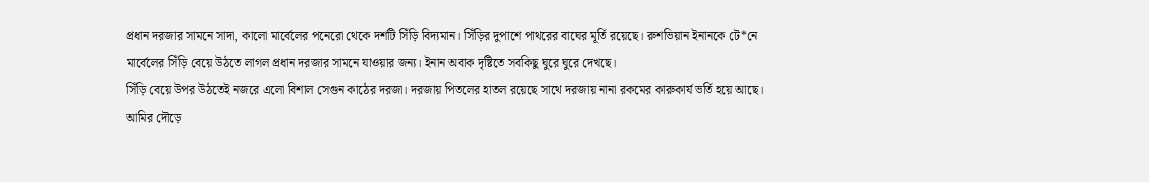প্রধান দরজার সামনে সাদা, কালো মার্বেলের পনেরো থেকে দশটি সিঁড়ি বিদ্যমান। সিঁড়ির দুপাশে পাথরের বাঘের মূর্তি রয়েছে। রুশভিয়ান ইনানকে টে*নে মার্বেলের সিঁড়ি বেয়ে উঠতে লাগল প্রধান দরজার সামনে যাওয়ার জন্য। ইনান অবাক দৃষ্টিতে সবকিছু ঘুরে ঘুরে দেখছে।
সিঁড়ি বেয়ে উপর উঠতেই নজরে এলো বিশাল সেগুন কাঠের দরজা। দরজায় পিতলের হাতল রয়েছে সাথে দরজায় নানা রকমের কারুকার্য ভর্তি হয়ে আছে।
আমির দৌড়ে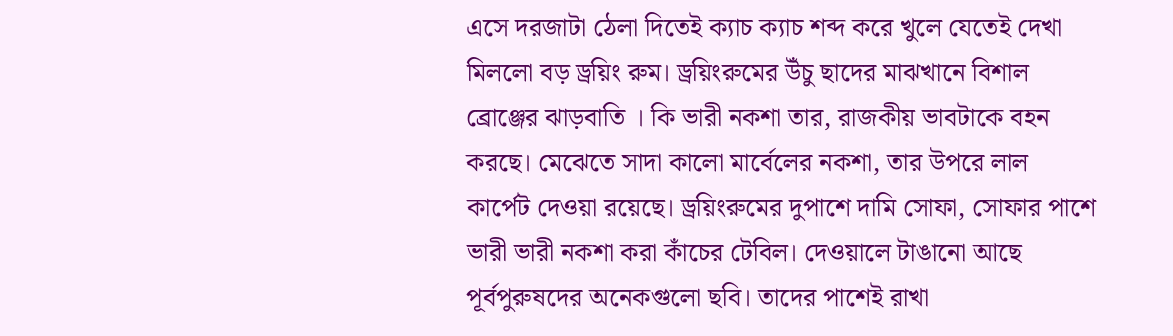এসে দরজাটা ঠেলা দিতেই ক্যাচ ক্যাচ শব্দ করে খুলে যেতেই দেখা মিললো বড় ড্রয়িং রুম। ড্রয়িংরুমের উঁচু ছাদের মাঝখানে বিশাল ব্রোঞ্জের ঝাড়বাতি । কি ভারী নকশা তার, রাজকীয় ভাবটাকে বহন করছে। মেঝেতে সাদা কালো মার্বেলের নকশা, তার উপরে লাল কার্পেট দেওয়া রয়েছে। ড্রয়িংরুমের দুপাশে দামি সোফা, সোফার পাশে ভারী ভারী নকশা করা কাঁচের টেবিল। দেওয়ালে টাঙানো আছে পূর্বপুরুষদের অনেকগুলো ছবি। তাদের পাশেই রাখা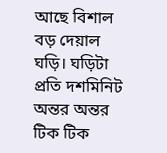আছে বিশাল বড় দেয়াল ঘড়ি। ঘড়িটা প্রতি দশমিনিট অন্তর অন্তর টিক টিক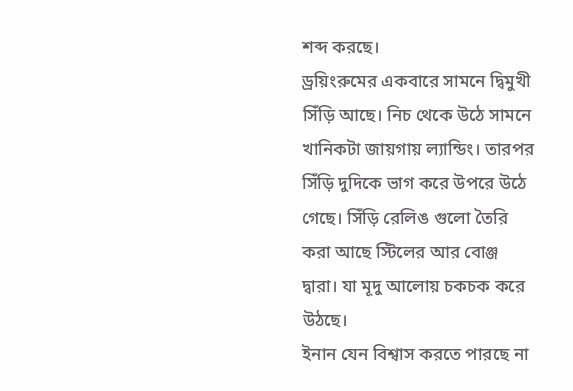শব্দ করছে।
ড্রয়িংরুমের একবারে সামনে দ্বিমুখী সিঁড়ি আছে। নিচ থেকে উঠে সামনে খানিকটা জায়গায় ল্যান্ডিং। তারপর সিঁড়ি দুদিকে ভাগ করে উপরে উঠে গেছে। সিঁড়ি রেলিঙ গুলো তৈরি করা আছে স্টিলের আর বোঞ্জ দ্বারা। যা মূদু আলোয় চকচক করে উঠছে।
ইনান যেন বিশ্বাস করতে পারছে না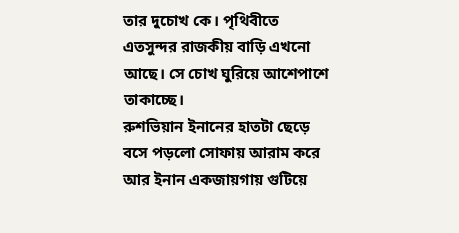তার দুচোখ কে। পৃথিবীতে এতসুন্দর রাজকীয় বাড়ি এখনো আছে। সে চোখ ঘুরিয়ে আশেপাশে তাকাচ্ছে।
রুশভিয়ান ইনানের হাতটা ছেড়ে বসে পড়লো সোফায় আরাম করে আর ইনান একজায়গায় গুটিয়ে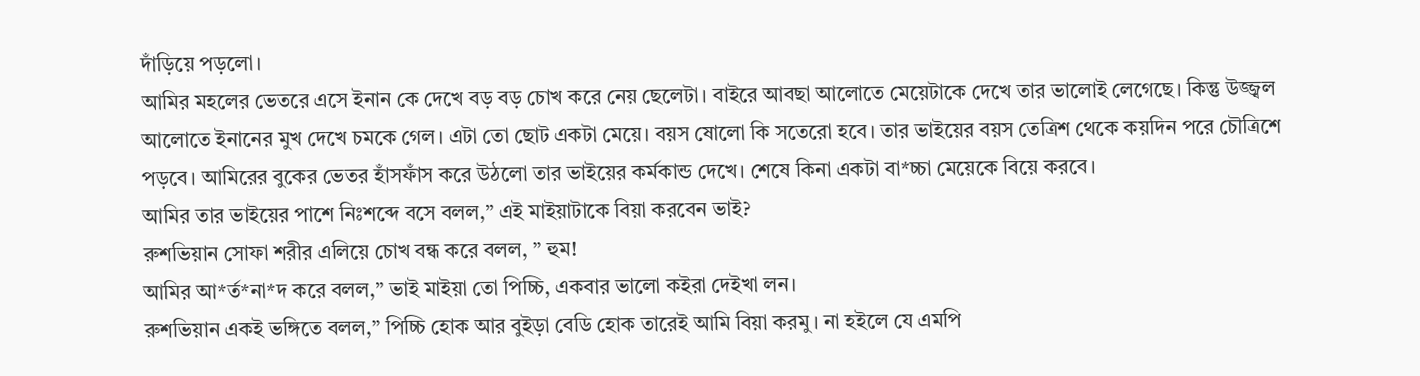দাঁড়িয়ে পড়লো।
আমির মহলের ভেতরে এসে ইনান কে দেখে বড় বড় চোখ করে নেয় ছেলেটা। বাইরে আবছা আলোতে মেয়েটাকে দেখে তার ভালোই লেগেছে। কিন্তু উজ্জ্বল আলোতে ইনানের মুখ দেখে চমকে গেল। এটা তো ছোট একটা মেয়ে। বয়স ষোলো কি সতেরো হবে। তার ভাইয়ের বয়স তেত্রিশ থেকে কয়দিন পরে চৌত্রিশে পড়বে। আমিরের বুকের ভেতর হাঁসফাঁস করে উঠলো তার ভাইয়ের কর্মকান্ড দেখে। শেষে কিনা একটা বা*চ্চা মেয়েকে বিয়ে করবে।
আমির তার ভাইয়ের পাশে নিঃশব্দে বসে বলল,” এই মাইয়াটাকে বিয়া করবেন ভাই?
রুশভিয়ান সোফা শরীর এলিয়ে চোখ বন্ধ করে বলল, ” হুম!
আমির আ*র্ত*না*দ করে বলল,” ভাই মাইয়া তো পিচ্চি, একবার ভালো কইরা দেইখা লন।
রুশভিয়ান একই ভঙ্গিতে বলল,” পিচ্চি হোক আর বুইড়া বেডি হোক তারেই আমি বিয়া করমু। না হইলে যে এমপি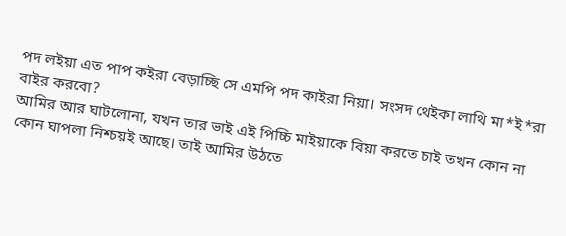পদ লইয়া এত পাপ কইরা বেড়াচ্ছি সে এমপি পদ কাইরা নিয়া। সংসদ থেইকা লাথি মা*ই*রা বাইর করবো?
আমির আর ঘাটলোনা, যখন তার ভাই এই পিচ্চি মাইয়াকে বিয়া করতে চাই তখন কোন না কোন ঘাপলা নিশ্চয়ই আছে। তাই আমির উঠতে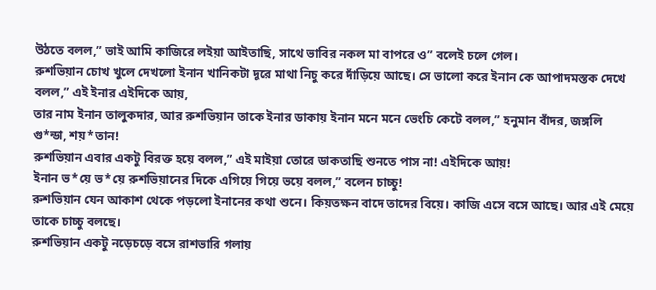উঠতে বলল,” ভাই আমি কাজিরে লইয়া আইতাছি, সাথে ভাবির নকল মা বাপরে ও” বলেই চলে গেল।
রুশভিয়ান চোখ খুলে দেখলো ইনান খানিকটা দূরে মাথা নিচু করে দাঁড়িয়ে আছে। সে ভালো করে ইনান কে আপাদমস্তক দেখে বলল,” এই ইনার এইদিকে আয়,
তার নাম ইনান তালুকদার, আর রুশভিয়ান তাকে ইনার ডাকায় ইনান মনে মনে ভেংচি কেটে বলল,” হনুমান বাঁদর, জঙ্গলি গু*ন্ডা, শয়*তান!
রুশভিয়ান এবার একটু বিরক্ত হয়ে বলল,” এই মাইয়া তোরে ডাকতাছি শুনতে পাস না! এইদিকে আয়!
ইনান ভ*য়ে ভ*য়ে রুশভিয়ানের দিকে এগিয়ে গিয়ে ভয়ে বলল,” বলেন চাচ্চু!
রুশভিয়ান যেন আকাশ থেকে পড়লো ইনানের কথা শুনে। কিয়তক্ষন বাদে তাদের বিয়ে। কাজি এসে বসে আছে। আর এই মেয়ে তাকে চাচ্চু বলছে।
রুশভিয়ান একটু নড়েচড়ে বসে রাশভারি গলায়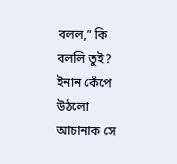বলল,” কি বললি তুই?
ইনান কেঁপে উঠলো আচানাক সে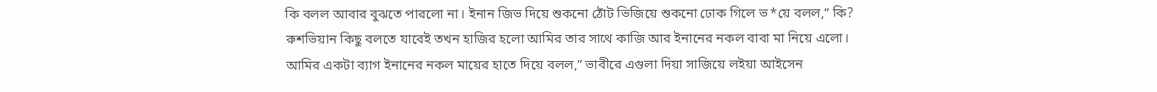কি বলল আবার বুঝতে পারলো না। ইনান জিভ দিয়ে শুকনো ঠোঁট ভিজিয়ে শুকনো ঢোক গিলে ভ*য়ে বলল,” কি?
রুশভিয়ান কিছু বলতে যাবেই তখন হাজির হলো আমির তার সাথে কাজি আর ইনানের নকল বাবা মা নিয়ে এলো।
আমির একটা ব্যাগ ইনানের নকল মায়ের হাতে দিয়ে বলল,” ভাবীরে এগুলা দিয়া সাজিয়ে লইয়া আইসেন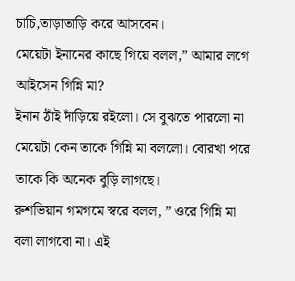চাচি,তাড়াতাড়ি করে আসবেন।
মেয়েটা ইনানের কাছে গিয়ে বলল,” আমার লগে আইসেন গিন্নি মা?
ইনান ঠাঁই দাঁড়িয়ে রইলো। সে বুঝতে পারলো না মেয়েটা কেন তাকে গিন্নি মা বললো। বোরখা পরে তাকে কি অনেক বুড়ি লাগছে।
রুশভিয়ান গমগমে স্বরে বলল, ” ওরে গিন্নি মা বলা লাগবো না। এই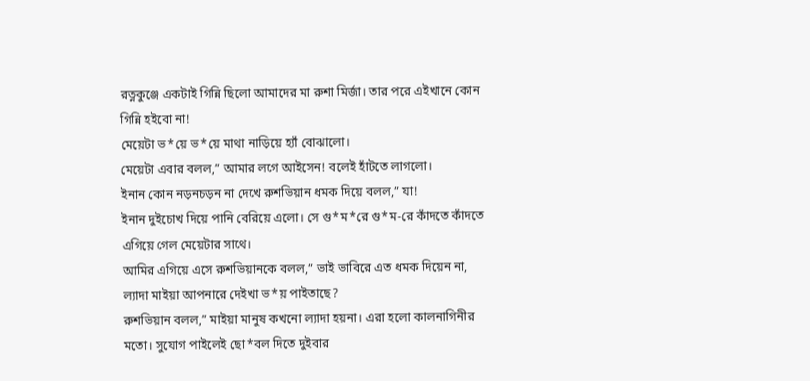রত্নকুঞ্জে একটাই গিন্নি ছিলো আমাদের মা রুশা মির্জা। তার পরে এইখানে কোন গিন্নি হইবো না!
মেয়েটা ভ*য়ে ভ*য়ে মাথা নাড়িয়ে হ্যাঁ বোঝালো।
মেয়েটা এবার বলল,” আমার লগে আইসেন! বলেই হাঁটতে লাগলো।
ইনান কোন নড়নচড়ন না দেখে রুশভিয়ান ধমক দিয়ে বলল,” যা!
ইনান দুইচোখ দিয়ে পানি বেরিয়ে এলো। সে গু*ম*রে গু*ম-রে কাঁদতে কাঁদতে এগিয়ে গেল মেয়েটার সাথে।
আমির এগিয়ে এসে রুশভিয়ানকে বলল,” ভাই ভাবিরে এত ধমক দিয়েন না, ল্যাদা মাইয়া আপনারে দেইখা ভ*য় পাইতাছে?
রুশভিয়ান বলল,” মাইয়া মানুষ কখনো ল্যাদা হয়না। এরা হলো কালনাগিনীর মতো। সুযোগ পাইলেই ছো*বল দিতে দুইবার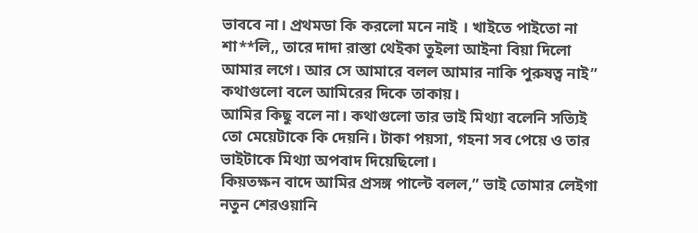ভাববে না। প্রথমডা কি করলো মনে নাই । খাইতে পাইতো না শা**লি,, তারে দাদা রাস্তা থেইকা তুইলা আইনা বিয়া দিলো আমার লগে। আর সে আমারে বলল আমার নাকি পুরুষত্ব নাই” কথাগুলো বলে আমিরের দিকে তাকায়।
আমির কিছু বলে না। কথাগুলো তার ভাই মিথ্যা বলেনি সত্যিই তো মেয়েটাকে কি দেয়নি। টাকা পয়সা, গহনা সব পেয়ে ও তার ভাইটাকে মিথ্যা অপবাদ দিয়েছিলো।
কিয়তক্ষন বাদে আমির প্রসঙ্গ পাল্টে বলল,” ভাই তোমার লেইগা নতুন শেরওয়ানি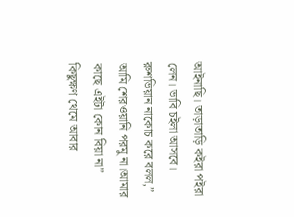আইনাছি। তাড়াতাড়ি কইরা পইরা লেন। ভাবি চইলা আসবে।
রুশভিয়ান নাকোচ করে বলল,” আমি শেরওয়ানি পরমু না।আমার কাছে এইটা কোন বিয়া না” কিছুক্ষণ থেমে আবার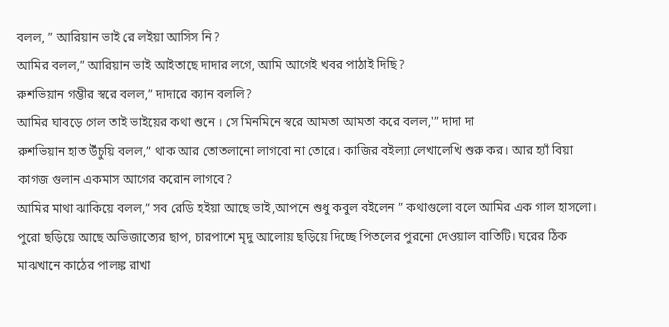বলল, ” আরিয়ান ভাই রে লইয়া আসিস নি?
আমির বলল,” আরিয়ান ভাই আইতাছে দাদার লগে, আমি আগেই খবর পাঠাই দিছি?
রুশভিয়ান গম্ভীর স্বরে বলল,” দাদারে ক্যান বললি?
আমির ঘাবড়ে গেল তাই ভাইয়ের কথা শুনে । সে মিনমিনে স্বরে আমতা আমতা করে বলল,'” দাদা দা
রুশভিয়ান হাত উঁচুয়ি বলল,” থাক আর তোতলানো লাগবো না তোরে। কাজির বইল্যা লেখালেখি শুরু কর। আর হ্যাঁ বিয়া কাগজ গুলান একমাস আগের করোন লাগবে?
আমির মাথা ঝাকিয়ে বলল,” সব রেডি হইয়া আছে ভাই,আপনে শুধু কবুল বইলেন ” কথাগুলো বলে আমির এক গাল হাসলো।
পুরো ছড়িয়ে আছে অভিজাত্যের ছাপ, চারপাশে মৃদু আলোয় ছড়িয়ে দিচ্ছে পিতলের পুরনো দেওয়াল বাতিটি। ঘরের ঠিক মাঝখানে কাঠের পালঙ্ক রাখা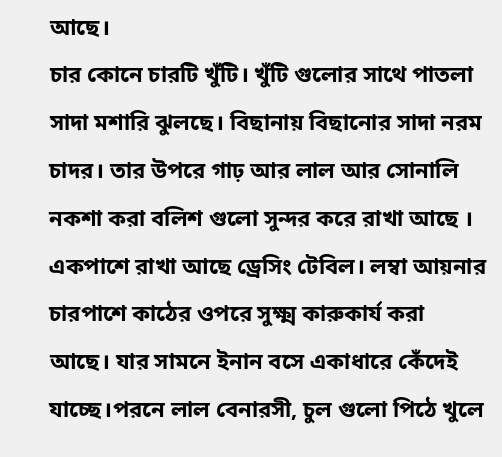আছে।
চার কোনে চারটি খুঁটি। খুঁটি গুলোর সাথে পাতলা সাদা মশারি ঝুলছে। বিছানায় বিছানোর সাদা নরম চাদর। তার উপরে গাঢ় আর লাল আর সোনালি নকশা করা বলিশ গুলো সুন্দর করে রাখা আছে ।
একপাশে রাখা আছে ড্রেসিং টেবিল। লম্বা আয়নার চারপাশে কাঠের ওপরে সুক্ষ্ম কারুকার্য করা আছে। যার সামনে ইনান বসে একাধারে কেঁদেই যাচ্ছে।পরনে লাল বেনারসী, চুল গুলো পিঠে খুলে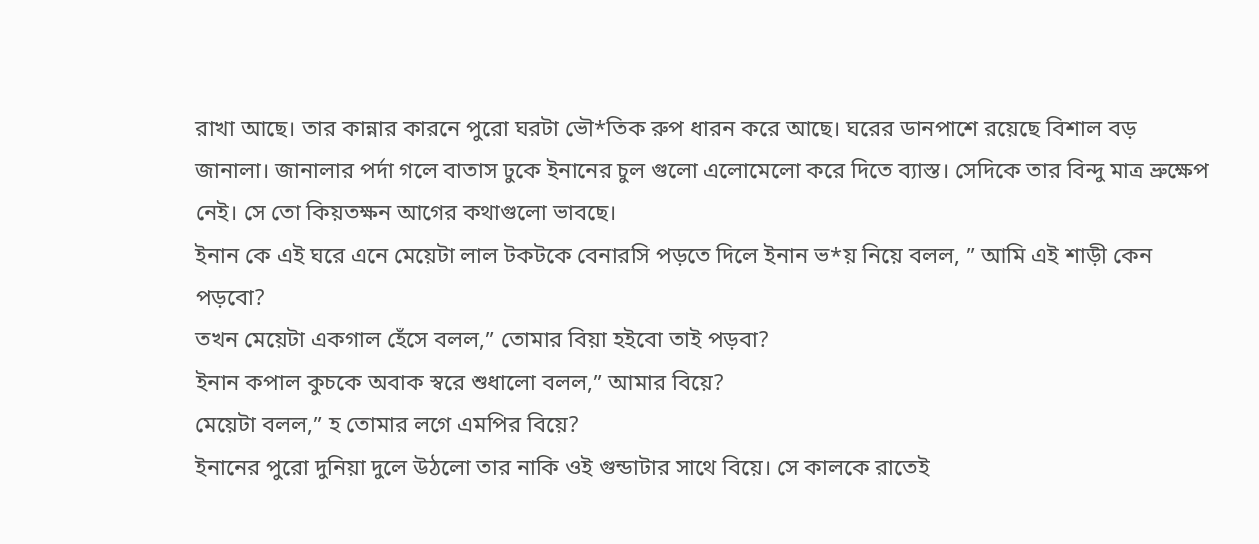রাখা আছে। তার কান্নার কারনে পুরো ঘরটা ভৌ*তিক রুপ ধারন করে আছে। ঘরের ডানপাশে রয়েছে বিশাল বড় জানালা। জানালার পর্দা গলে বাতাস ঢুকে ইনানের চুল গুলো এলোমেলো করে দিতে ব্যাস্ত। সেদিকে তার বিন্দু মাত্র ভ্রুক্ষেপ নেই। সে তো কিয়তক্ষন আগের কথাগুলো ভাবছে।
ইনান কে এই ঘরে এনে মেয়েটা লাল টকটকে বেনারসি পড়তে দিলে ইনান ভ*য় নিয়ে বলল, ” আমি এই শাড়ী কেন পড়বো?
তখন মেয়েটা একগাল হেঁসে বলল,” তোমার বিয়া হইবো তাই পড়বা?
ইনান কপাল কুচকে অবাক স্বরে শুধালো বলল,” আমার বিয়ে?
মেয়েটা বলল,” হ তোমার লগে এমপির বিয়ে?
ইনানের পুরো দুনিয়া দুলে উঠলো তার নাকি ওই গুন্ডাটার সাথে বিয়ে। সে কালকে রাতেই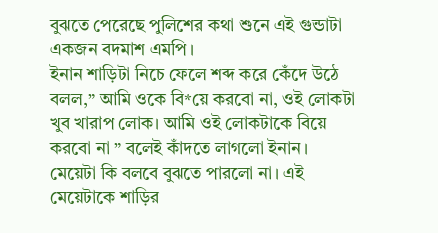বুঝতে পেরেছে পুলিশের কথা শুনে এই গুন্ডাটা একজন বদমাশ এমপি।
ইনান শাড়িটা নিচে ফেলে শব্দ করে কেঁদে উঠে বলল,” আমি ওকে বি*য়ে করবো না, ওই লোকটা খুব খারাপ লোক। আমি ওই লোকটাকে বিয়ে করবো না ” বলেই কাঁদতে লাগলো ইনান।
মেয়েটা কি বলবে বুঝতে পারলো না। এই মেয়েটাকে শাড়ির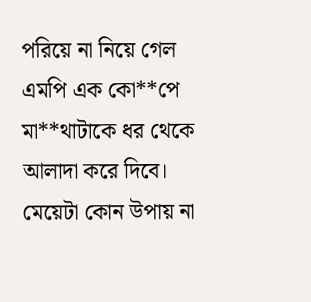পরিয়ে না নিয়ে গেল এমপি এক কো**পে মা**থাটাকে ধর থেকে আলাদা করে দিবে।
মেয়েটা কোন উপায় না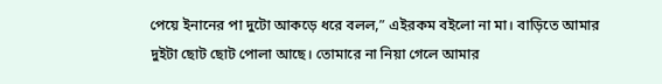পেয়ে ইনানের পা দুটো আকড়ে ধরে বলল,” এইরকম বইলো না মা। বাড়িতে আমার দুইটা ছোট ছোট পোলা আছে। তোমারে না নিয়া গেলে আমার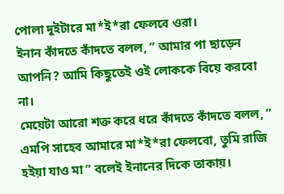পোলা দুইটারে মা*ই*রা ফেলবে ওরা।
ইনান কাঁদতে কাঁদতে বলল, ” আমার পা ছাড়েন আপনি? আমি কিছুতেই ওই লোককে বিয়ে করবো না।
মেয়েটা আরো শক্ত করে ধরে কাঁদতে কাঁদতে বলল, ” এমপি সাহেব আমারে মা*ই*রা ফেলবো, তুমি রাজি হইয়া যাও মা ” বলেই ইনানের দিকে তাকায়।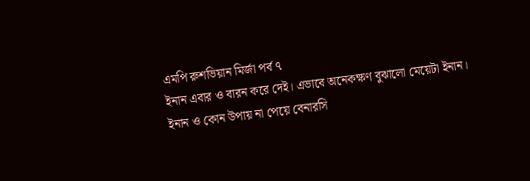এমপি রুশভিয়ান মির্জা পর্ব ৭
ইনান এবার ও বারন করে দেই। এভাবে অনেকক্ষণ বুঝালো মেয়েটা ইনান। ইনান ও কোন উপায় না পেয়ে বেনারসি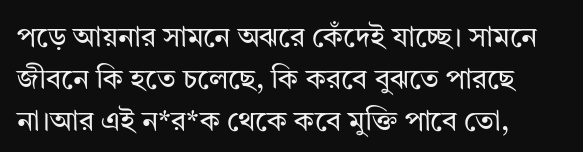পড়ে আয়নার সামনে অঝরে কেঁদেই যাচ্ছে। সামনে জীবনে কি হতে চলেছে, কি করবে বুঝতে পারছে না।আর এই ন*র*ক থেকে কবে মুক্তি পাবে তো,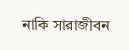নাকি সারাজীবন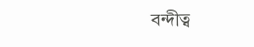বন্দীত্ব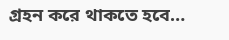গ্রহন করে থাকতে হবে…